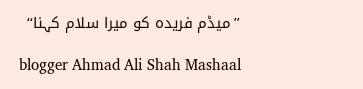’’میڈم فریدہ کو میرا سلام کہنا‘‘

blogger Ahmad Ali Shah Mashaal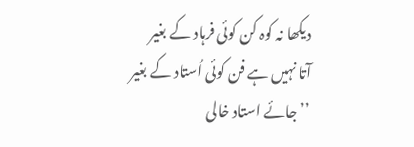دیکھا نہ کوہ کن کوئی فرہاد کے بغیر
آتا نہیں ہے فن کوئی اُستاد کے بغیر
’’جائے استاد خالی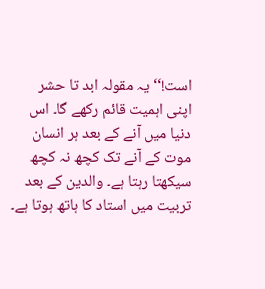است!‘‘ یہ مقولہ ابد تا حشر اپنی اہمیت قائم رکھے گا۔ اس دنیا میں آنے کے بعد ہر انسان موت کے آنے تک کچھ نہ کچھ سیکھتا رہتا ہے۔ والدین کے بعد تربیت میں استاد کا ہاتھ ہوتا ہے۔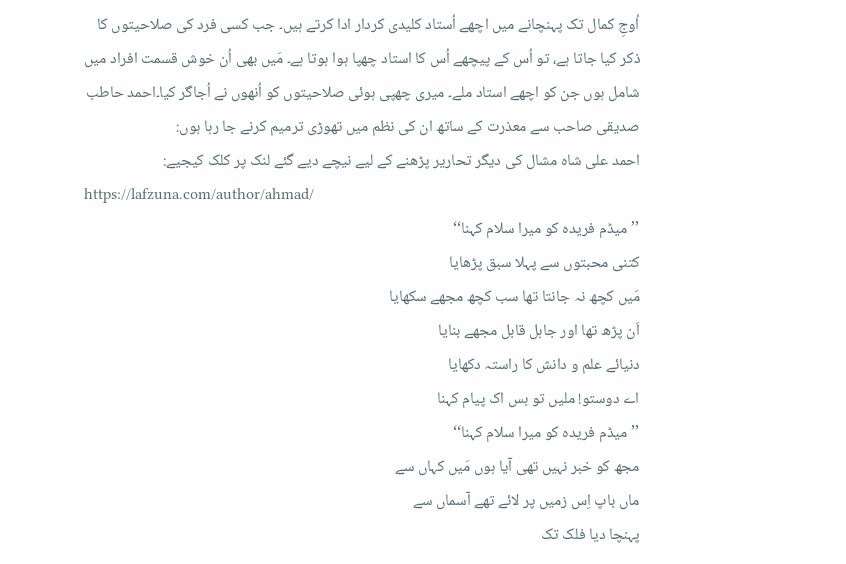اُوجِ کمال تک پہنچانے میں اچھے اُستاد کلیدی کردار ادا کرتے ہیں۔ جب کسی فرد کی صلاحیتوں کا ذکر کیا جاتا ہے، تو اُس کے پیچھے اُس کا استاد چھپا ہوا ہوتا ہے۔ مَیں بھی اُن خوش قسمت افراد میں شامل ہوں جن کو اچھے استاد ملے۔ میری چھپی ہوئی صلاحیتوں کو اُنھوں نے اُجاگر کیا۔احمد حاطب صدیقی صاحب سے معذرت کے ساتھ ان کی نظم میں تھوڑی ترمیم کرنے جا رہا ہوں:
احمد علی شاہ مشال کی دیگر تحاریر پڑھنے کے لیے نیچے دیے گئے لنک پر کلک کیجیے:
https://lafzuna.com/author/ahmad/
’’میڈم فریدہ کو میرا سلام کہنا‘‘
کتنی محبتوں سے پہلا سبق پڑھایا
مَیں کچھ نہ جانتا تھا سب کچھ مجھے سکھایا
اَن پڑھ تھا اور جاہل قابل مجھے بنایا
دنیائے علم و دانش کا راستہ دکھایا
اے دوستو! ملیں تو بس اک پیام کہنا
’’میڈم فریدہ کو میرا سلام کہنا‘‘
مجھ کو خبر نہیں تھی آیا ہوں مَیں کہاں سے
ماں باپ اِس زمیں پر لائے تھے آسماں سے
پہنچا دیا فلک تک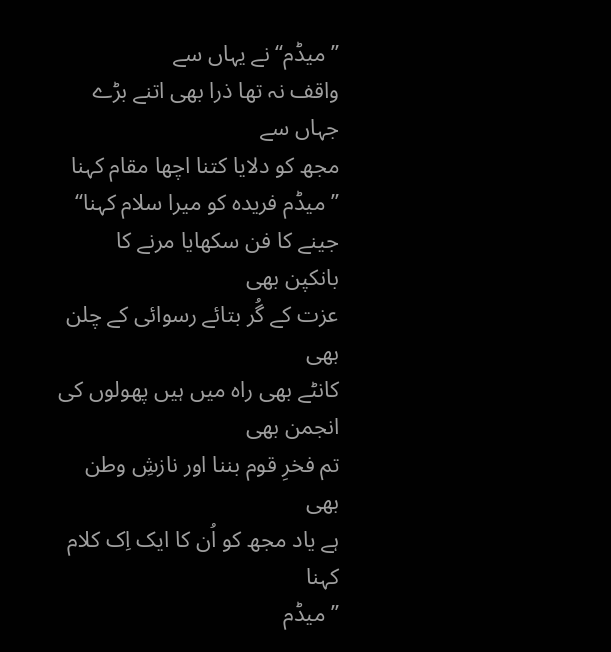’’میڈم‘‘ نے یہاں سے
واقف نہ تھا ذرا بھی اتنے بڑے جہاں سے
مجھ کو دلایا کتنا اچھا مقام کہنا
’’میڈم فریدہ کو میرا سلام کہنا‘‘
جینے کا فن سکھایا مرنے کا بانکپن بھی
عزت کے گُر بتائے رسوائی کے چلن بھی
کانٹے بھی راہ میں ہیں پھولوں کی انجمن بھی
تم فخرِ قوم بننا اور نازشِ وطن بھی
ہے یاد مجھ کو اُن کا ایک اِک کلام کہنا
’’میڈم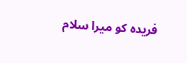فریدہ کو میرا سلام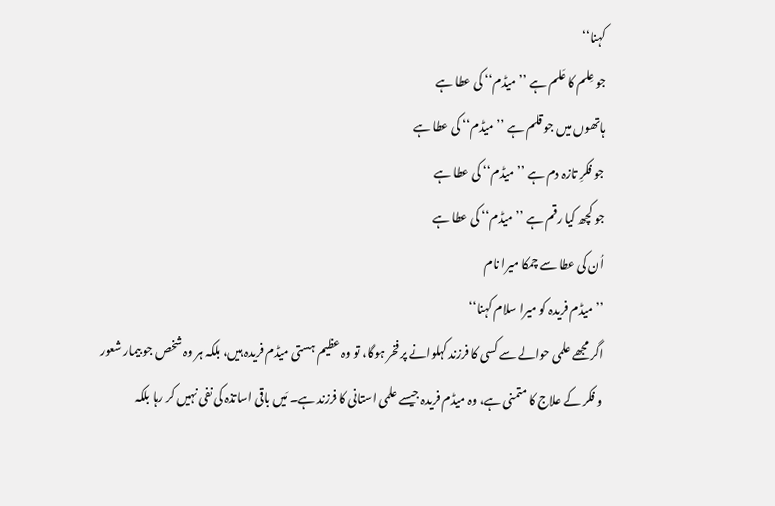کہنا‘‘
جو عِلم کا عَلم ہے ’’میڈم‘‘ کی عطا ہے
ہاتھوں میں جو قلم ہے ’’میڈم‘‘ کی عطا ہے
جو فکرِ تازہ دم ہے ’’میڈم‘‘ کی عطا ہے
جو کچھ کیا رقم ہے ’’میڈم‘‘ کی عطا ہے
اُن کی عطا سے چمکا میرا نام
’’میڈم فریدہ کو میرا سلام کہنا‘‘
اگر مجھے علمی حوالے سے کسی کا فرزند کہلوانے پر فخر ہوگا، تو وہ عظیم ہستی میڈم فریدہ ہیں، بلکہ ہر وہ شخص جو بیمار شعور و فکر کے علاج کا متمنی ہے، وہ میڈم فریدہ جیسے علمی استانی کا فرزند ہے۔ مَیں باقی اساتذہ کی نفی نہیں کر رہا بلکہ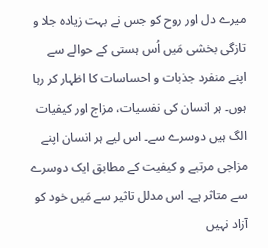میرے دل اور روح کو جس نے بہت زیادہ جلا و تازگی بخشی مَیں اُس ہستی کے حوالے سے اپنے منفرد جذبات و احساسات کا اظہار کر رہا ہوں۔ ہر انسان کی نفسیات، مزاج اور کیفیات الگ ہیں دوسرے سے۔ اس لیے ہر انسان اپنے مزاجی مرتبے و کیفیت کے مطابق ایک دوسرے سے متاثر ہے۔ اس مدلل تاثیر سے مَیں خود کو آزاد نہیں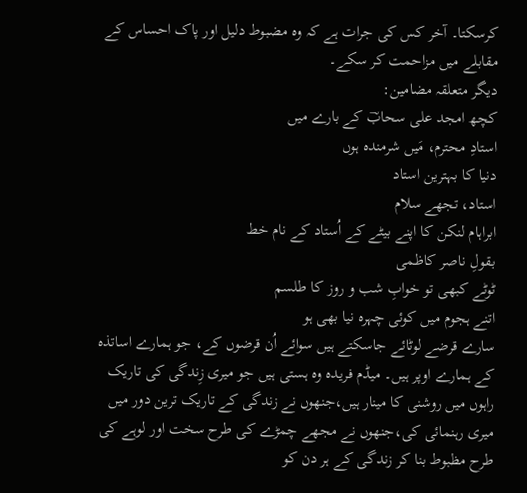کرسکتا۔ آخر کس کی جرات ہے کہ وہ مضبوط دلیل اور پاک احساس کے مقابلے میں مزاحمت کر سکے۔
دیگر متعلقہ مضامین:
کچھ امجد علی سحابؔ کے بارے میں
استادِ محترم، مَیں شرمندہ ہوں
دنیا کا بہترین استاد
استاد، تجھے سلام
ابراہام لنکن کا اپنے بیٹے کے اُستاد کے نام خط
بقولِ ناصر کاظمی
ٹوٹے کبھی تو خوابِ شب و روز کا طلسم
اتنے ہجوم میں کوئی چہرہ نیا بھی ہو
سارے قرضے لوٹائے جاسکتے ہیں سوائے اُن قرضوں کے، جو ہمارے اساتذہ کے ہمارے اوپر ہیں۔ میڈم فریدہ وہ ہستی ہیں جو میری زِندگی کی تاریک راہوں میں روشنی کا مینار ہیں،جنھوں نے زندگی کے تاریک ترین دور میں میری رہنمائی کی،جنھوں نے مجھے چمڑے کی طرح سخت اور لوہے کی طرح مظبوط بنا کر زندگی کے ہر دن کو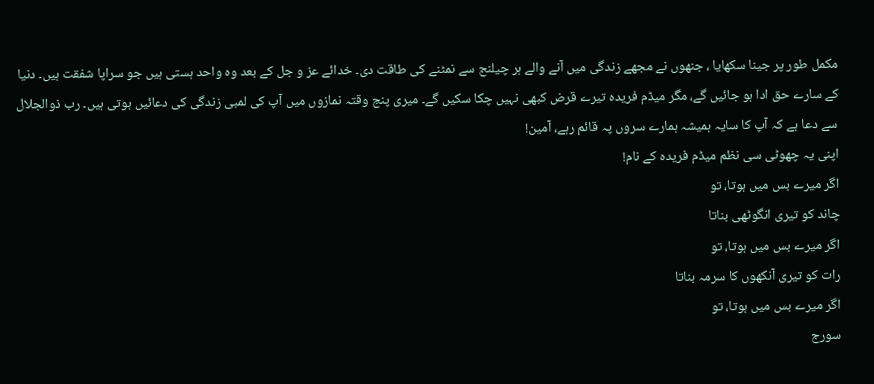مکمل طور پر جینا سکھایا ، جنھوں نے مجھے زندگی میں آنے والے ہر چیلنج سے نمٹنے کی طاقت دی۔ خدائے عز و جل کے بعد وہ واحد ہستی ہیں جو سراپا شفقت ہیں۔ دنیا کے سارے حق ادا ہو جائیں گے، مگر میڈم فریدہ تیرے قرض کبھی نہیں چکا سکیں گے۔ میری پنج وقتہ نمازوں میں آپ کی لمبی زندگی کی دعائیں ہوتی ہیں۔ رب ذوالجلال سے دعا ہے کہ آپ کا سایہ ہمیشہ ہمارے سروں پہ قائم رہے، آمین!
اپنی یہ چھوٹی سی نظم میڈم فریدہ کے نام!
اگر میرے بس میں ہوتا، تو
چاند کو تیری انگوٹھی بناتا
اگر میرے بس میں ہوتا، تو
رات کو تیری آنکھوں کا سرمہ بناتا
اگر میرے بس میں ہوتا، تو
سورج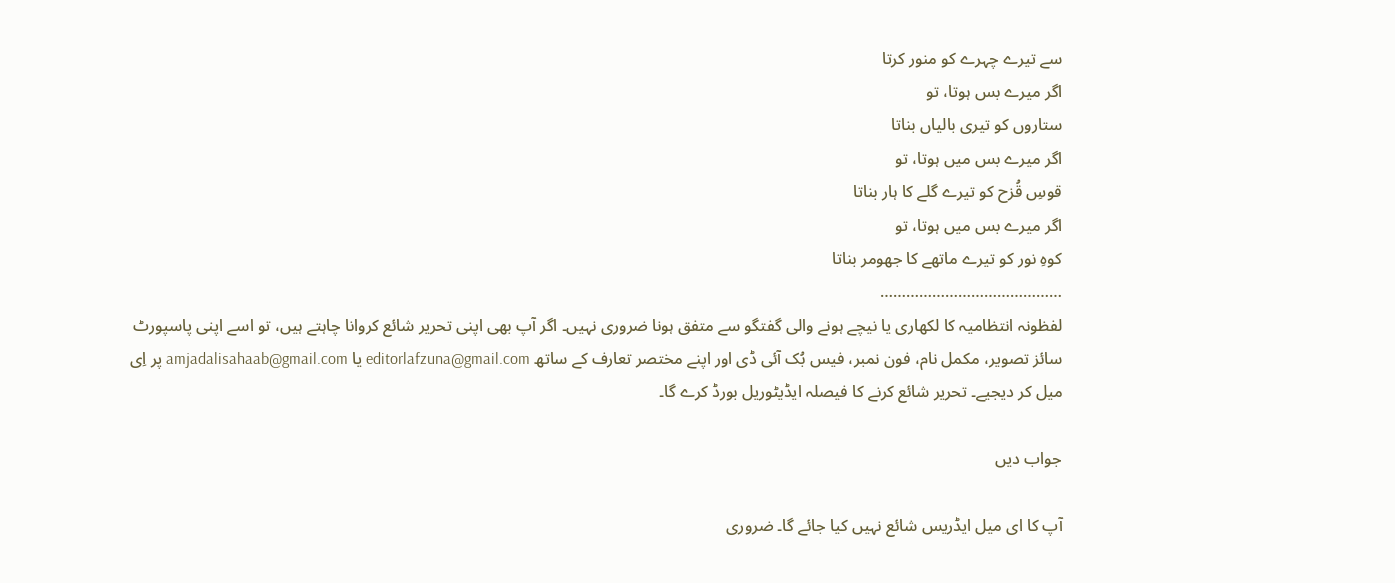سے تیرے چہرے کو منور کرتا
اگر میرے بس ہوتا، تو
ستاروں کو تیری بالیاں بناتا
اگر میرے بس میں ہوتا، تو
قوسِ قُزح کو تیرے گلے کا ہار بناتا
اگر میرے بس میں ہوتا، تو
کوہِ نور کو تیرے ماتھے کا جھومر بناتا
……………………………………
لفظونہ انتظامیہ کا لکھاری یا نیچے ہونے والی گفتگو سے متفق ہونا ضروری نہیں۔ اگر آپ بھی اپنی تحریر شائع کروانا چاہتے ہیں، تو اسے اپنی پاسپورٹ سائز تصویر، مکمل نام، فون نمبر، فیس بُک آئی ڈی اور اپنے مختصر تعارف کے ساتھ editorlafzuna@gmail.com یا amjadalisahaab@gmail.com پر اِی میل کر دیجیے۔ تحریر شائع کرنے کا فیصلہ ایڈیٹوریل بورڈ کرے گا۔

جواب دیں

آپ کا ای میل ایڈریس شائع نہیں کیا جائے گا۔ ضروری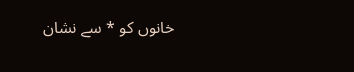خانوں کو * سے نشان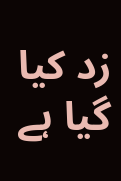زد کیا گیا ہے